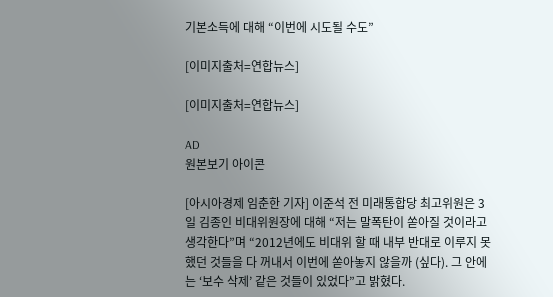기본소득에 대해 “이번에 시도될 수도”

[이미지출처=연합뉴스]

[이미지출처=연합뉴스]

AD
원본보기 아이콘

[아시아경제 임춘한 기자] 이준석 전 미래통합당 최고위원은 3일 김종인 비대위원장에 대해 “저는 말폭탄이 쏟아질 것이라고 생각한다”며 “2012년에도 비대위 할 때 내부 반대로 이루지 못했던 것들을 다 꺼내서 이번에 쏟아놓지 않을까 (싶다). 그 안에는 ‘보수 삭제’ 같은 것들이 있었다”고 밝혔다.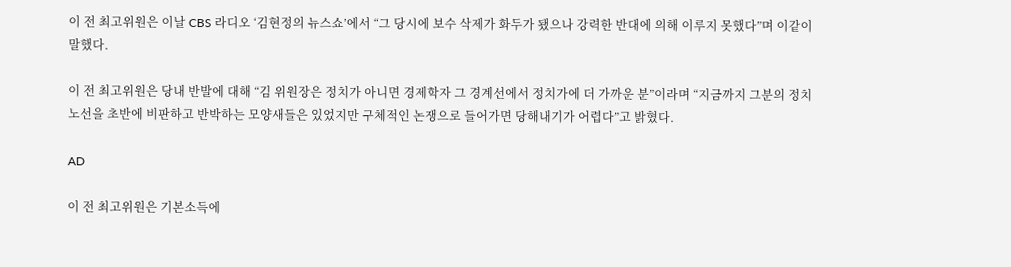이 전 최고위원은 이날 CBS 라디오 ‘김현정의 뉴스쇼’에서 “그 당시에 보수 삭제가 화두가 됐으나 강력한 반대에 의해 이루지 못했다”며 이같이 말했다.

이 전 최고위원은 당내 반발에 대해 “김 위원장은 정치가 아니면 경제학자 그 경계선에서 정치가에 더 가까운 분”이라며 “지금까지 그분의 정치 노선을 초반에 비판하고 반박하는 모양새들은 있었지만 구체적인 논쟁으로 들어가면 당해내기가 어렵다”고 밝혔다.

AD

이 전 최고위원은 기본소득에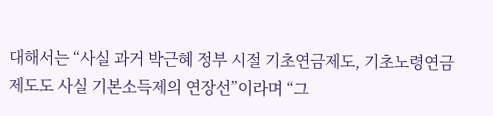대해서는 “사실 과거 박근혜 정부 시절 기초연금제도, 기초노령연금제도도 사실 기본소득제의 연장선”이라며 “그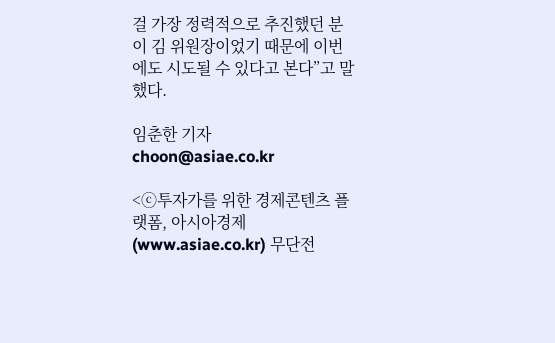걸 가장 정력적으로 추진했던 분이 김 위원장이었기 때문에 이번에도 시도될 수 있다고 본다”고 말했다.

임춘한 기자 choon@asiae.co.kr

<ⓒ투자가를 위한 경제콘텐츠 플랫폼, 아시아경제(www.asiae.co.kr) 무단전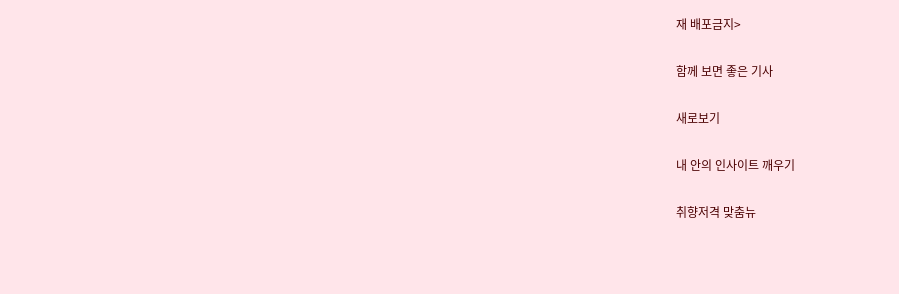재 배포금지>

함께 보면 좋은 기사

새로보기

내 안의 인사이트 깨우기

취향저격 맞춤뉴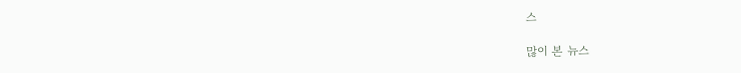스

많이 본 뉴스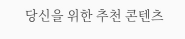당신을 위한 추천 콘텐츠